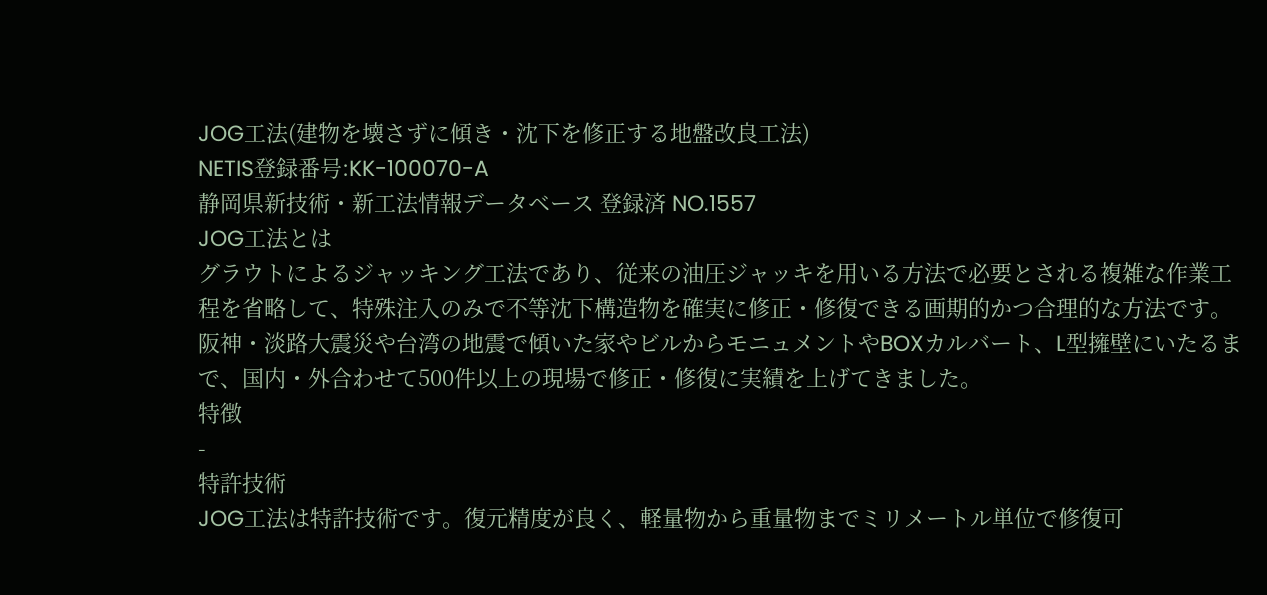JOG工法(建物を壊さずに傾き・沈下を修正する地盤改良工法)
NETIS登録番号:KK-100070-A
静岡県新技術・新工法情報データベース 登録済 NO.1557
JOG工法とは
グラウトによるジャッキング工法であり、従来の油圧ジャッキを用いる方法で必要とされる複雑な作業工程を省略して、特殊注入のみで不等沈下構造物を確実に修正・修復できる画期的かつ合理的な方法です。阪神・淡路大震災や台湾の地震で傾いた家やビルからモニュメントやBOXカルバート、L型擁壁にいたるまで、国内・外合わせて500件以上の現場で修正・修復に実績を上げてきました。
特徴
-
特許技術
JOG工法は特許技術です。復元精度が良く、軽量物から重量物までミリメートル単位で修復可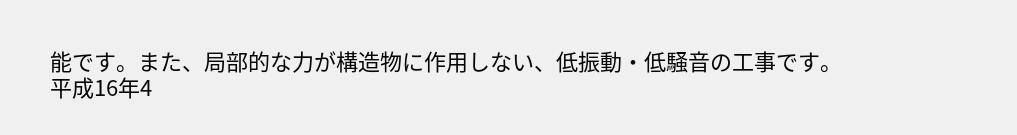能です。また、局部的な力が構造物に作用しない、低振動・低騒音の工事です。
平成16年4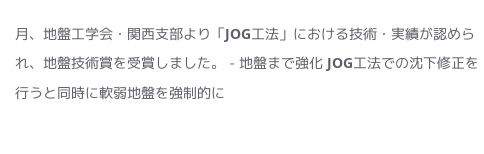月、地盤工学会・関西支部より「JOG工法」における技術・実績が認められ、地盤技術賞を受賞しました。 - 地盤まで強化 JOG工法での沈下修正を行うと同時に軟弱地盤を強制的に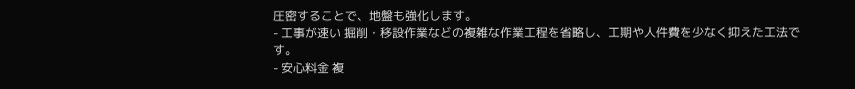圧密することで、地盤も強化します。
- 工事が速い 掘削・移設作業などの複雑な作業工程を省略し、工期や人件費を少なく抑えた工法です。
- 安心料金 複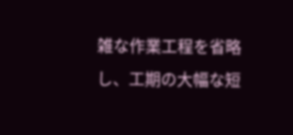雑な作業工程を省略し、工期の大幅な短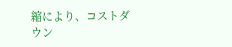縮により、コストダウン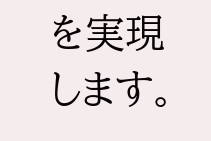を実現します。